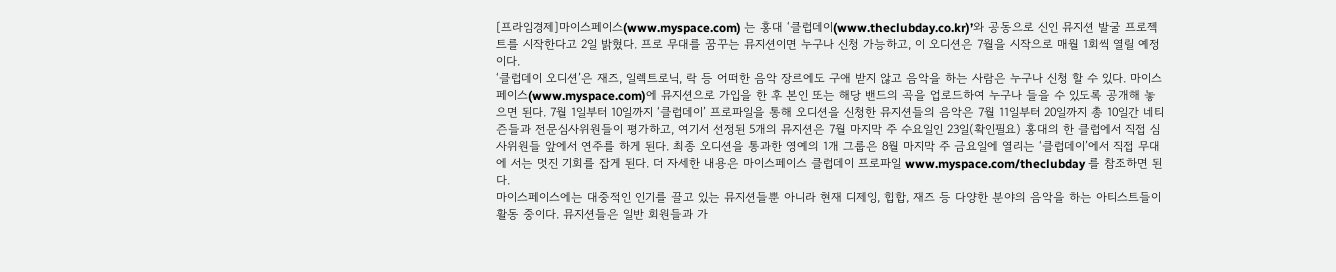[프라임경제]마이스페이스(www.myspace.com) 는 홍대 ‘클럽데이(www.theclubday.co.kr)’와 공동으로 신인 뮤지션 발굴 프로젝트를 시작한다고 2일 밝혔다. 프로 무대를 꿈꾸는 뮤지션이면 누구나 신청 가능하고, 이 오디션은 7월을 시작으로 매월 1회씩 열릴 예정이다.
‘클럽데이 오디션’은 재즈, 일렉트로닉, 락 등 어떠한 음악 장르에도 구애 받지 않고 음악을 하는 사람은 누구나 신청 할 수 있다. 마이스페이스(www.myspace.com)에 뮤지션으로 가입을 한 후 본인 또는 해당 밴드의 곡을 업로드하여 누구나 들을 수 있도록 공개해 놓으면 된다. 7월 1일부터 10일까지 ‘클럽데이’ 프로파일을 통해 오디션을 신청한 뮤지션들의 음악은 7월 11일부터 20일까지 총 10일간 네티즌들과 전문심사위원들이 평가하고, 여기서 선정된 5개의 뮤지션은 7월 마지막 주 수요일인 23일(확인필요) 홍대의 한 클럽에서 직접 심사위원들 앞에서 연주를 하게 된다. 최종 오디션을 통과한 영예의 1개 그룹은 8월 마지막 주 금요일에 열리는 ‘클럽데이’에서 직접 무대에 서는 멋진 기회를 잡게 된다. 더 자세한 내용은 마이스페이스 클럽데이 프로파일 www.myspace.com/theclubday 를 참조하면 된다.
마이스페이스에는 대중적인 인기를 끌고 있는 뮤지션들뿐 아니라 현재 디제잉, 힙합, 재즈 등 다양한 분야의 음악을 하는 아티스트들이 활동 중이다. 뮤지션들은 일반 회원들과 가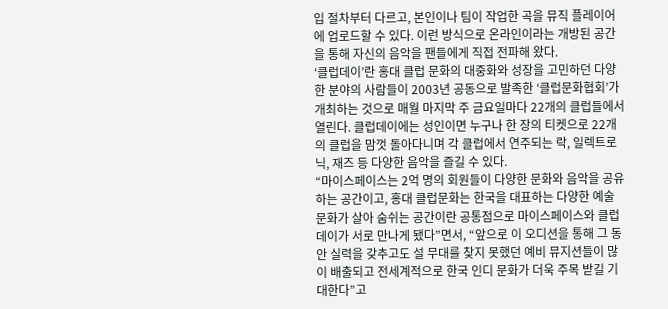입 절차부터 다르고, 본인이나 팀이 작업한 곡을 뮤직 플레이어에 업로드할 수 있다. 이런 방식으로 온라인이라는 개방된 공간을 통해 자신의 음악을 팬들에게 직접 전파해 왔다.
‘클럽데이’란 홍대 클럽 문화의 대중화와 성장을 고민하던 다양한 분야의 사람들이 2003년 공동으로 발족한 ‘클럽문화협회’가 개최하는 것으로 매월 마지막 주 금요일마다 22개의 클럽들에서 열린다. 클럽데이에는 성인이면 누구나 한 장의 티켓으로 22개의 클럽을 맘껏 돌아다니며 각 클럽에서 연주되는 락, 일렉트로닉, 재즈 등 다양한 음악을 즐길 수 있다.
“마이스페이스는 2억 명의 회원들이 다양한 문화와 음악을 공유하는 공간이고, 홍대 클럽문화는 한국을 대표하는 다양한 예술 문화가 살아 숨쉬는 공간이란 공통점으로 마이스페이스와 클럽데이가 서로 만나게 됐다”면서, “앞으로 이 오디션을 통해 그 동안 실력을 갖추고도 설 무대를 찾지 못했던 예비 뮤지션들이 많이 배출되고 전세계적으로 한국 인디 문화가 더욱 주목 받길 기대한다”고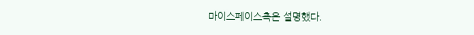마이스페이스측은 설명했다.